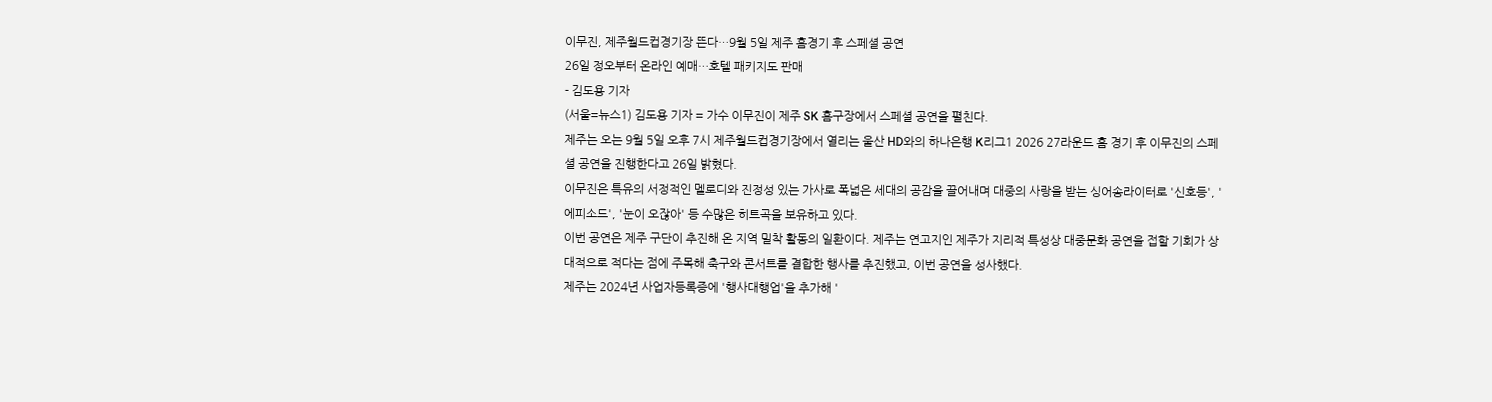이무진, 제주월드컵경기장 뜬다…9월 5일 제주 홈경기 후 스페셜 공연
26일 정오부터 온라인 예매…호텔 패키지도 판매
- 김도용 기자
(서울=뉴스1) 김도용 기자 = 가수 이무진이 제주 SK 홈구장에서 스페셜 공연을 펼친다.
제주는 오는 9월 5일 오후 7시 제주월드컵경기장에서 열리는 울산 HD와의 하나은행 K리그1 2026 27라운드 홈 경기 후 이무진의 스페셜 공연을 진행한다고 26일 밝혔다.
이무진은 특유의 서정적인 멜로디와 진정성 있는 가사로 폭넓은 세대의 공감을 끌어내며 대중의 사랑을 받는 싱어송라이터로 '신호등', '에피소드', '눈이 오잖아' 등 수많은 히트곡을 보유하고 있다.
이번 공연은 제주 구단이 추진해 온 지역 밀착 활동의 일환이다. 제주는 연고지인 제주가 지리적 특성상 대중문화 공연을 접할 기회가 상대적으로 적다는 점에 주목해 축구와 콘서트를 결합한 행사를 추진했고, 이번 공연을 성사했다.
제주는 2024년 사업자등록증에 '행사대행업'을 추가해 '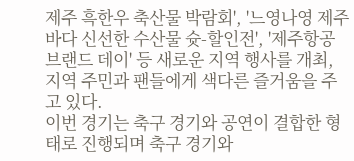제주 흑한우 축산물 박람회', '느영나영 제주바다 신선한 수산물 슛-할인전', '제주항공 브랜드 데이' 등 새로운 지역 행사를 개최, 지역 주민과 팬들에게 색다른 즐거움을 주고 있다.
이번 경기는 축구 경기와 공연이 결합한 형태로 진행되며 축구 경기와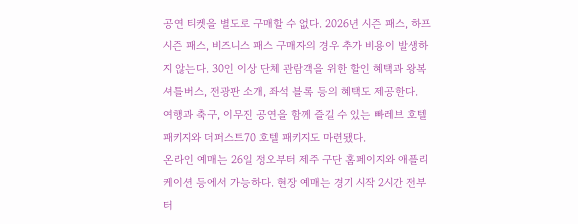공연 티켓을 별도로 구매할 수 없다. 2026년 시즌 패스, 하프 시즌 패스, 비즈니스 패스 구매자의 경우 추가 비용이 발생하지 않는다. 30인 이상 단체 관람객을 위한 할인 혜택과 왕복 셔틀버스, 전광판 소개, 좌석 블록 등의 혜택도 제공한다.
여행과 축구, 이무진 공연을 함께 즐길 수 있는 빠레브 호텔 패키지와 더퍼스트70 호텔 패키지도 마련됐다.
온라인 예매는 26일 정오부터 제주 구단 홈페이지와 애플리케이션 등에서 가능하다. 현장 예매는 경기 시작 2시간 전부터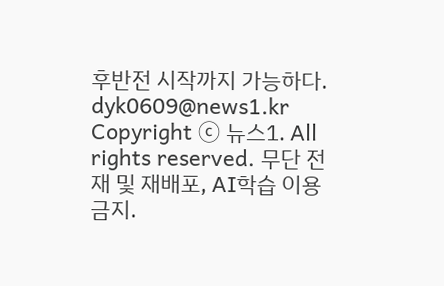후반전 시작까지 가능하다.
dyk0609@news1.kr
Copyright ⓒ 뉴스1. All rights reserved. 무단 전재 및 재배포, AI학습 이용금지.